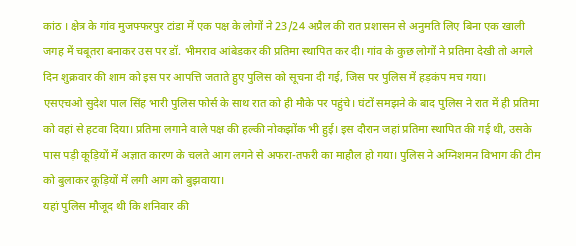कांठ । क्षेत्र के गांव मुजफ्फरपुर टांडा में एक पक्ष के लोगों ने 23/24 अप्रैल की रात प्रशासन से अनुमति लिए बिना एक खाली जगह में चबूतरा बनाकर उस पर डॉ. भीमराव आंबेडकर की प्रतिमा स्थापित कर दी। गांव के कुछ लोगों ने प्रतिमा देखी तो अगले दिन शुक्रवार की शाम को इस पर आपत्ति जताते हुए पुलिस को सूचना दी गई, जिस पर पुलिस में हड़कंप मच गया।
एसएचओ सुदेश पाल सिंह भारी पुलिस फोर्स के साथ रात को ही मौके पर पहुंचे। घंटों समझने के बाद पुलिस ने रात में ही प्रतिमा को वहां से हटवा दिया। प्रतिमा लगाने वाले पक्ष की हल्की नोकझोंक भी हुई। इस दौरान जहां प्रतिमा स्थापित की गई थी, उसके पास पड़ी कूड़ियों में अज्ञात कारण के चलते आग लगने से अफरा-तफरी का माहौल हो गया। पुलिस ने अग्निशमन विभाग की टीम को बुलाकर कूड़ियों में लगी आग को बुझवाया।
यहां पुलिस मौजूद थी कि शनिवार की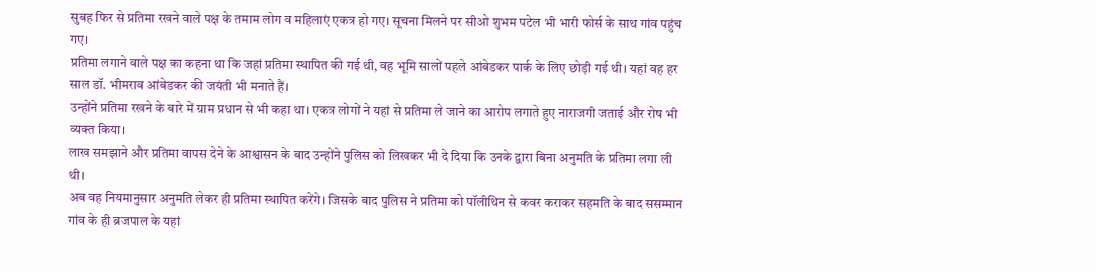सुबह फिर से प्रतिमा रखने वाले पक्ष के तमाम लोग व महिलाएं एकत्र हो गए। सूचना मिलने पर सीओ शुभम पटेल भी भारी फोर्स के साथ गांव पहुंच गए।
प्रतिमा लगाने वाले पक्ष का कहना था कि जहां प्रतिमा स्थापित की गई थी, वह भूमि सालों पहले आंबेडकर पार्क के लिए छोड़ी गई थी। यहां वह हर साल डॉ. भीमराव आंबेडकर की जयंती भी मनाते हैं।
उन्होंने प्रतिमा रखने के बारे में ग्राम प्रधान से भी कहा था। एकत्र लोगों ने यहां से प्रतिमा ले जाने का आरोप लगाते हुए नाराजगी जताई और रोष भी व्यक्त किया।
लाख समझाने और प्रतिमा वापस देने के आश्वासन के बाद उन्होंने पुलिस को लिखकर भी दे दिया कि उनके द्वारा बिना अनुमति के प्रतिमा लगा ली थी।
अब वह नियमानुसार अनुमति लेकर ही प्रतिमा स्थापित करेंगे। जिसके बाद पुलिस ने प्रतिमा को पॉलीथिन से कवर कराकर सहमति के बाद ससम्मान गांव के ही ब्रजपाल के यहां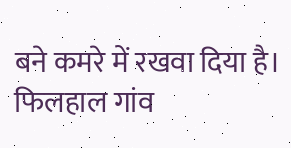बने कमरे में रखवा दिया है।
फिलहाल गांव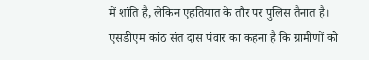में शांति है, लेकिन एहतियात के तौर पर पुलिस तैनात है। एसडीएम कांठ संत दास पंवार का कहना है कि ग्रामीणों को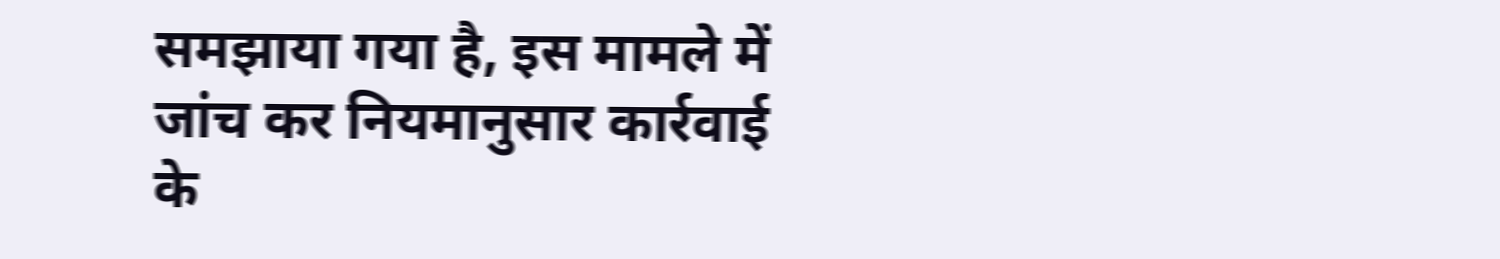समझाया गया है, इस मामले में जांच कर नियमानुसार कार्रवाई के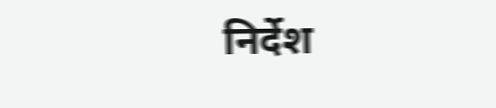निर्देश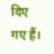दिए गए हैं।